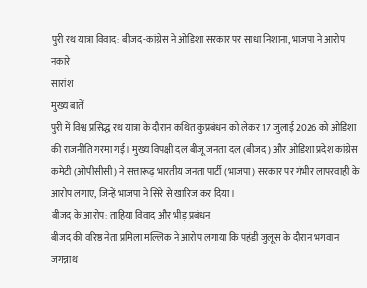पुरी रथ यात्रा विवाद: बीजद-कांग्रेस ने ओडिशा सरकार पर साधा निशाना, भाजपा ने आरोप नकारे
सारांश
मुख्य बातें
पुरी में विश्व प्रसिद्ध रथ यात्रा के दौरान कथित कुप्रबंधन को लेकर 17 जुलाई 2026 को ओडिशा की राजनीति गरमा गई। मुख्य विपक्षी दल बीजू जनता दल (बीजद) और ओडिशा प्रदेश कांग्रेस कमेटी (ओपीसीसी) ने सत्तारूढ़ भारतीय जनता पार्टी (भाजपा) सरकार पर गंभीर लापरवाही के आरोप लगाए, जिन्हें भाजपा ने सिरे से खारिज कर दिया।
बीजद के आरोप: ताहिया विवाद और भीड़ प्रबंधन
बीजद की वरिष्ठ नेता प्रमिला मल्लिक ने आरोप लगाया कि पहंडी जुलूस के दौरान भगवान जगन्नाथ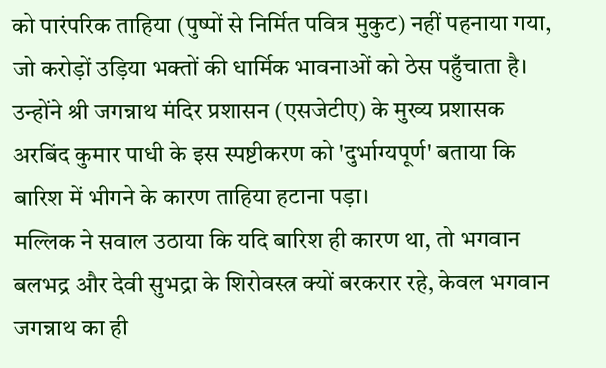को पारंपरिक ताहिया (पुष्पों से निर्मित पवित्र मुकुट) नहीं पहनाया गया, जो करोड़ों उड़िया भक्तों की धार्मिक भावनाओं को ठेस पहुँचाता है। उन्होंने श्री जगन्नाथ मंदिर प्रशासन (एसजेटीए) के मुख्य प्रशासक अरबिंद कुमार पाधी के इस स्पष्टीकरण को 'दुर्भाग्यपूर्ण' बताया कि बारिश में भीगने के कारण ताहिया हटाना पड़ा।
मल्लिक ने सवाल उठाया कि यदि बारिश ही कारण था, तो भगवान बलभद्र और देवी सुभद्रा के शिरोवस्त्र क्यों बरकरार रहे, केवल भगवान जगन्नाथ का ही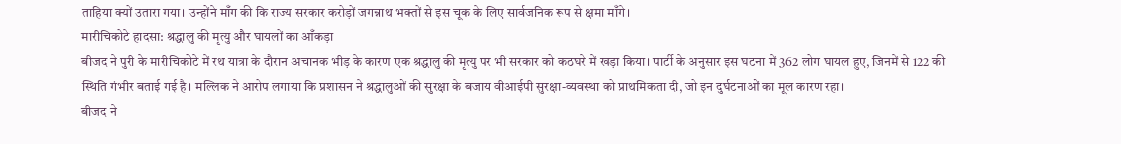ताहिया क्यों उतारा गया। उन्होंने माँग की कि राज्य सरकार करोड़ों जगन्नाथ भक्तों से इस चूक के लिए सार्वजनिक रूप से क्षमा माँगे।
मारीचिकोटे हादसा: श्रद्धालु की मृत्यु और घायलों का आँकड़ा
बीजद ने पुरी के मारीचिकोटे में रथ यात्रा के दौरान अचानक भीड़ के कारण एक श्रद्धालु की मृत्यु पर भी सरकार को कठघरे में खड़ा किया। पार्टी के अनुसार इस घटना में 362 लोग घायल हुए, जिनमें से 122 की स्थिति गंभीर बताई गई है। मल्लिक ने आरोप लगाया कि प्रशासन ने श्रद्धालुओं की सुरक्षा के बजाय वीआईपी सुरक्षा-व्यवस्था को प्राथमिकता दी, जो इन दुर्घटनाओं का मूल कारण रहा।
बीजद ने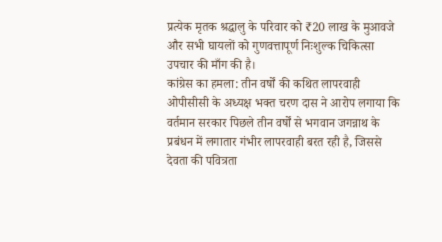प्रत्येक मृतक श्रद्धालु के परिवार को ₹20 लाख के मुआवजे और सभी घायलों को गुणवत्तापूर्ण निःशुल्क चिकित्सा उपचार की माँग की है।
कांग्रेस का हमला: तीन वर्षों की कथित लापरवाही
ओपीसीसी के अध्यक्ष भक्त चरण दास ने आरोप लगाया कि वर्तमान सरकार पिछले तीन वर्षों से भगवान जगन्नाथ के प्रबंधन में लगातार गंभीर लापरवाही बरत रही है, जिससे देवता की पवित्रता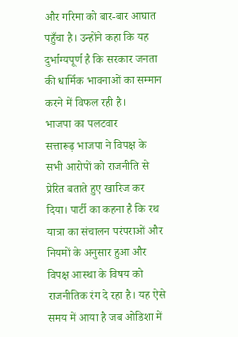और गरिमा को बार-बार आघात पहुँचा है। उन्होंने कहा कि यह दुर्भाग्यपूर्ण है कि सरकार जनता की धार्मिक भावनाओं का सम्मान करने में विफल रही है।
भाजपा का पलटवार
सत्तारूढ़ भाजपा ने विपक्ष के सभी आरोपों को राजनीति से प्रेरित बताते हुए खारिज कर दिया। पार्टी का कहना है कि रथ यात्रा का संचालन परंपराओं और नियमों के अनुसार हुआ और विपक्ष आस्था के विषय को राजनीतिक रंग दे रहा है। यह ऐसे समय में आया है जब ओडिशा में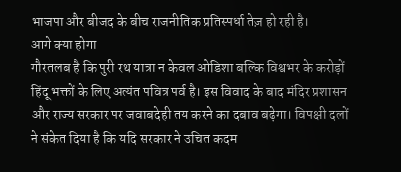भाजपा और बीजद के बीच राजनीतिक प्रतिस्पर्धा तेज़ हो रही है।
आगे क्या होगा
गौरतलब है कि पुरी रथ यात्रा न केवल ओडिशा बल्कि विश्वभर के करोड़ों हिंदू भक्तों के लिए अत्यंत पवित्र पर्व है। इस विवाद के बाद मंदिर प्रशासन और राज्य सरकार पर जवाबदेही तय करने का दबाव बढ़ेगा। विपक्षी दलों ने संकेत दिया है कि यदि सरकार ने उचित कदम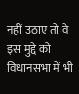नहीं उठाए तो वे इस मुद्दे को विधानसभा में भी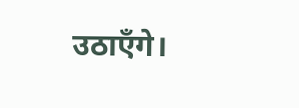उठाएँगे।